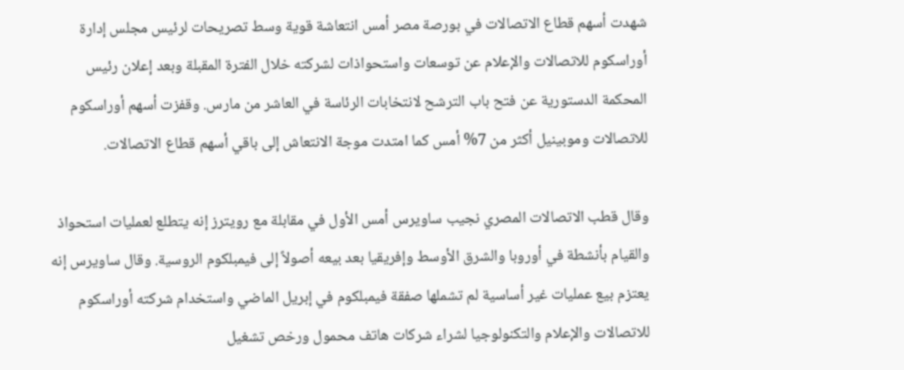شهدت أسهم قطاع الاتصالات في بورصة مصر أمس انتعاشة قوية وسط تصريحات لرئيس مجلس إدارة أوراسكوم للاتصالات والإعلام عن توسعات واستحواذات لشركته خلال الفترة المقبلة وبعد إعلان رئيس المحكمة الدستورية عن فتح باب الترشح لانتخابات الرئاسة في العاشر من مارس. وقفزت أسهم أوراسكوم للاتصالات وموبينيل أكثر من 7% أمس كما امتدت موجة الانتعاش إلى باقي أسهم قطاع الاتصالات.

وقال قطب الاتصالات المصري نجيب ساويرس أمس الأول في مقابلة مع رويترز إنه يتطلع لعمليات استحواذ والقيام بأنشطة في أوروبا والشرق الأوسط وإفريقيا بعد بيعه أصولاً إلى فيمبلكوم الروسية. وقال ساويرس إنه يعتزم بيع عمليات غير أساسية لم تشملها صفقة فيمبلكوم في إبريل الماضي واستخدام شركته أوراسكوم للاتصالات والإعلام والتكنولوجيا لشراء شركات هاتف محمول ورخص تشغيل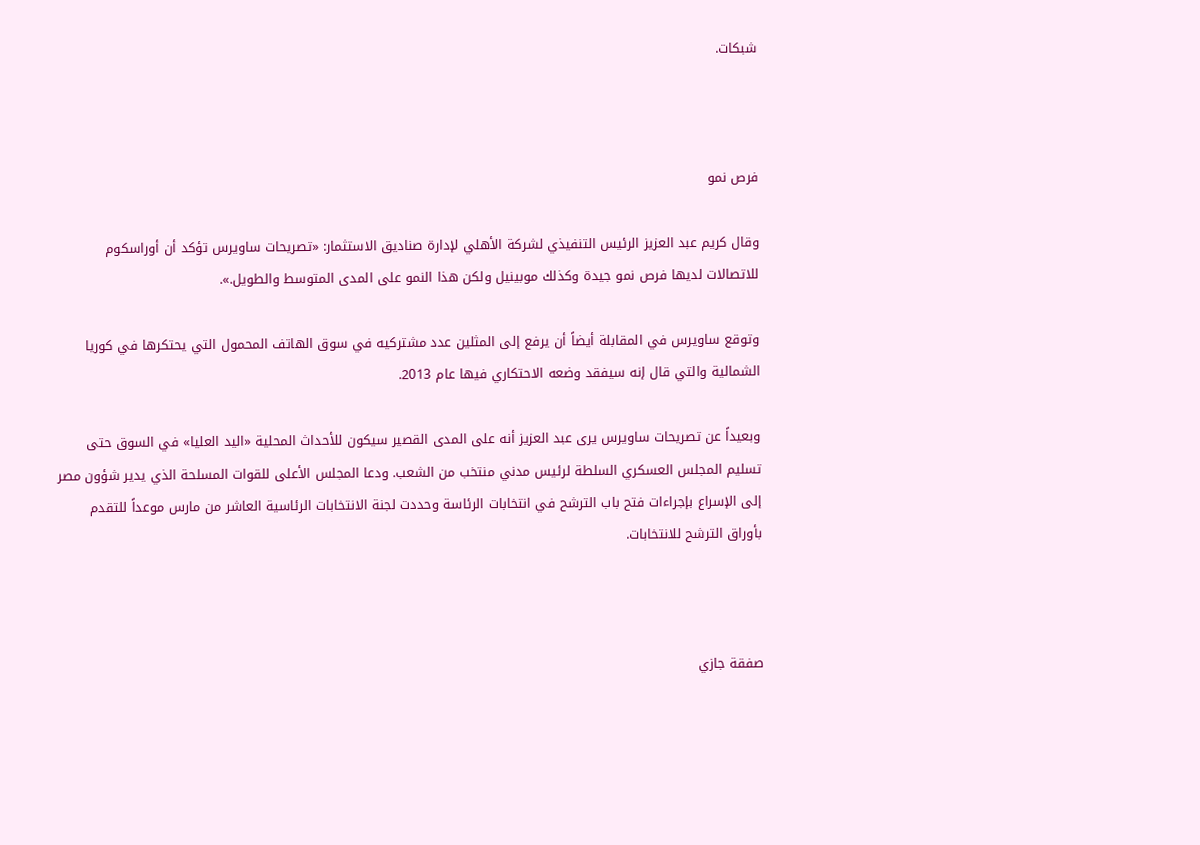شبكات.



فرص نمو

وقال كريم عبد العزيز الرئيس التنفيذي لشركة الأهلي لإدارة صناديق الاستثمار: «تصريحات ساويرس تؤكد أن أوراسكوم للاتصالات لديها فرص نمو جيدة وكذلك موبينيل ولكن هذا النمو على المدى المتوسط والطويل.».

وتوقع ساويرس في المقابلة أيضاً أن يرفع إلى المثلين عدد مشتركيه في سوق الهاتف المحمول التي يحتكرها في كوريا الشمالية والتي قال إنه سيفقد وضعه الاحتكاري فيها عام 2013.

وبعيداً عن تصريحات ساويرس يرى عبد العزيز أنه على المدى القصير سيكون للأحداث المحلية «اليد العليا» في السوق حتى تسليم المجلس العسكري السلطة لرئيس مدني منتخب من الشعب. ودعا المجلس الأعلى للقوات المسلحة الذي يدير شؤون مصر إلى الإسراع بإجراءات فتح باب الترشح في انتخابات الرئاسة وحددت لجنة الانتخابات الرئاسية العاشر من مارس موعداً للتقدم بأوراق الترشح للانتخابات.



صفقة جازي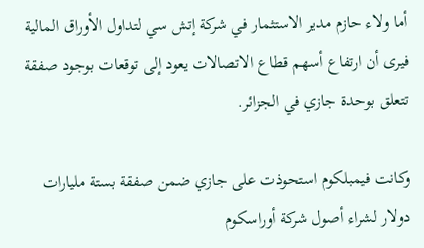أما ولاء حازم مدير الاستثمار في شركة إتش سي لتداول الأوراق المالية فيرى أن ارتفاع أسهم قطاع الاتصالات يعود إلى توقعات بوجود صفقة تتعلق بوحدة جازي في الجزائر.

وكانت فيمبلكوم استحوذت على جازي ضمن صفقة بستة مليارات دولار لشراء أصول شركة أوراسكوم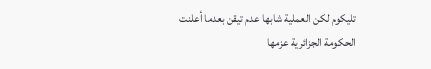تليكوم لكن العملية شابها عدم تيقن بعدما أعلنت الحكومة الجزائرية عزمها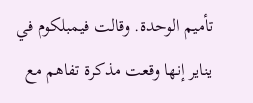تأميم الوحدة. وقالت فيمبلكوم في يناير إنها وقعت مذكرة تفاهم مع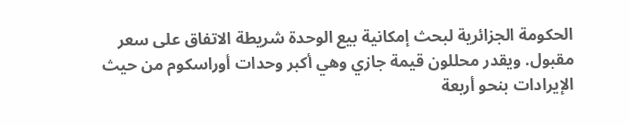الحكومة الجزائرية لبحث إمكانية بيع الوحدة شريطة الاتفاق على سعر مقبول. ويقدر محللون قيمة جازي وهي أكبر وحدات أوراسكوم من حيث الإيرادات بنحو أربعة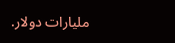مليارات دولار.